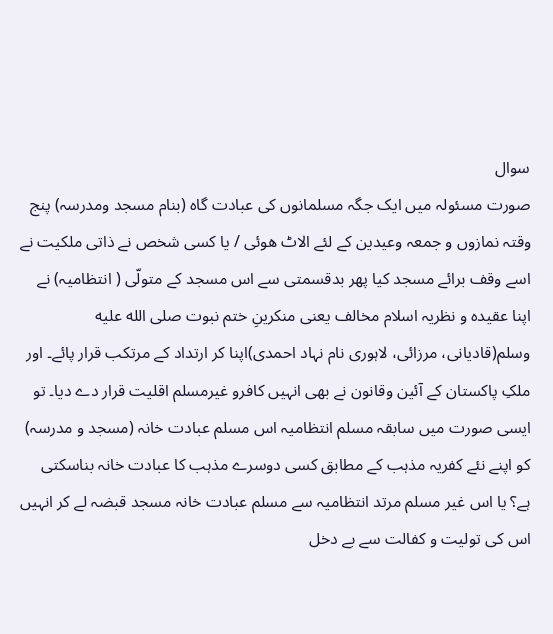سوال
صورت مسئولہ میں ایک جگہ مسلمانوں کی عبادت گاہ (بنام مسجد ومدرسہ) پنج وقتہ نمازوں و جمعہ وعیدین کے لئے الاٹ ھوئی / یا کسی شخص نے ذاتی ملکیت نے اسے وقف برائے مسجد کیا پھر بدقسمتی سے اس مسجد کے متولّی ( انتظامیہ) نے اپنا عقیدہ و نظریہ اسلام مخالف یعنی منکرینِ ختم نبوت صلى الله عليه وسلم(قادیانی، مرزائی، لاہوری نام نہاد احمدی)اپنا کر ارتداد کے مرتکب قرار پائے۔ اور ملکِ پاکستان کے آئین وقانون نے بھی انہیں کافرو غیرمسلم اقلیت قرار دے دیا۔ تو ایسی صورت میں سابقہ مسلم انتظامیہ اس مسلم عبادت خانہ (مسجد و مدرسہ) کو اپنے نئے کفریہ مذہب کے مطابق کسی دوسرے مذہب کا عبادت خانہ بناسکتی ہے؟ یا اس غیر مسلم مرتد انتظامیہ سے مسلم عبادت خانہ مسجد قبضہ لے کر انہیں اس کی تولیت و کفالت سے بے دخل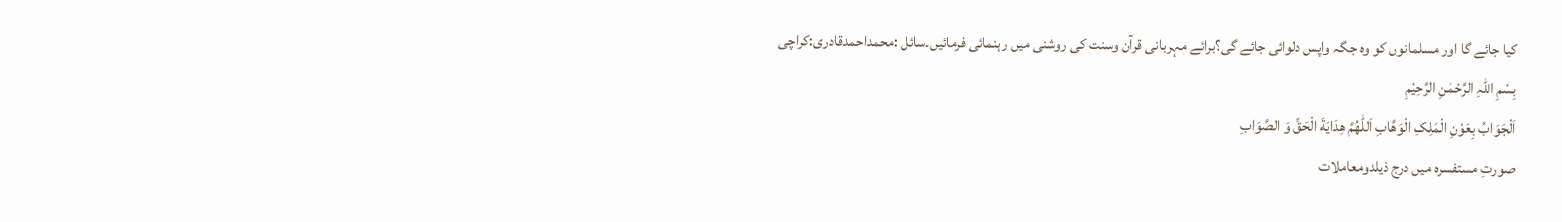کیا جائے گا اور مسلمانوں کو وہ جگہ واپس دلوائی جائے گی؟برائے مہربانی قرآن وسنت کی روشنی میں رہنمائی فرمائیں۔سائل :محمداحمدقادری:کراچی
بِسْمِ اللہِ الرَّحْمٰنِ الرَّحِيْمِ
اَلْجَوَابُ بِعَوْنِ الْمَلِکِ الْوَھَّابِ اَللّٰھُمَّ ھِدَايَةَ الْحَقِّ وَ الصَّوَابِ
صورتِ مستفسرہ میں درج ذیلدومعاملات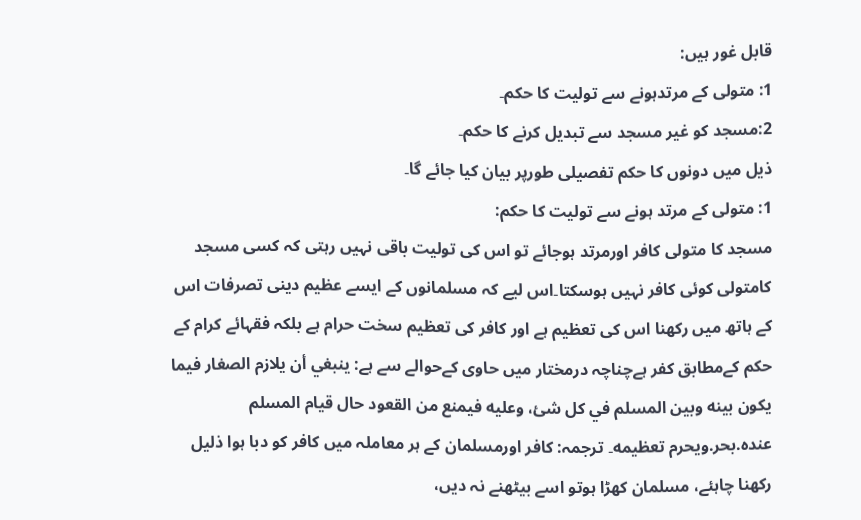قابل غور ہیں:
1: متولی کے مرتدہونے سے تولیت کا حکم۔
2:مسجد کو غیر مسجد سے تبدیل کرنے کا حکم۔
ذیل میں دونوں کا حکم تفصیلی طورپر بیان کیا جائے گا۔
1: متولی کے مرتد ہونے سے تولیت کا حکم:
مسجد کا متولی کافر اورمرتد ہوجائے تو اس کی تولیت باقی نہیں رہتی کہ کسی مسجد کامتولی کوئی کافر نہیں ہوسکتا۔اس لیے کہ مسلمانوں کے ایسے عظیم دینی تصرفات اس کے ہاتھ میں رکھنا اس کی تعظیم ہے اور کافر کی تعظیم سخت حرام ہے بلکہ فقہائے کرام کے حکم کےمطابق کفر ہےچناچہ درمختار میں حاوی کےحوالے سے ہے: ينبغي أن يلازم الصغار فيما يكون بينه وبين المسلم في كل شئ، وعليه فيمنع من القعود حال قيام المسلم عنده.بحر.ويحرم تعظيمه۔ ترجمہ: کافر اورمسلمان کے ہر معاملہ میں کافر کو دبا ہوا ذلیل رکھنا چاہئے، مسلمان کھڑا ہوتو اسے بیٹھنے نہ دیں،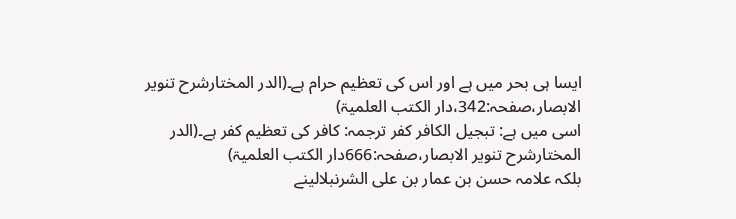ایسا ہی بحر میں ہے اور اس کی تعظیم حرام ہے۔(الدر المختارشرح تنویر الابصار،صفحہ:342،دار الکتب العلمیۃ)
اسی میں ہے: تبجيل الكافر كفر ترجمہ: کافر کی تعظیم کفر ہے۔(الدر المختارشرح تنویر الابصار،صفحہ:666دار الکتب العلمیۃ)
بلکہ علامہ حسن بن عمار بن علی الشرنبلالینے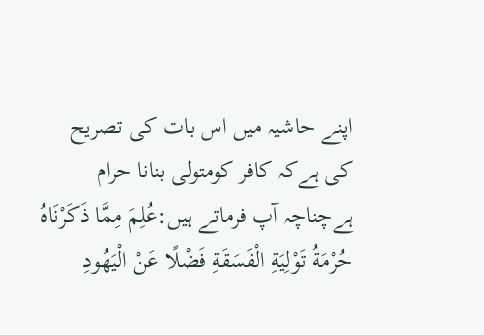اپنے حاشیہ میں اس بات کی تصریح کی ہےکہ کافر کومتولی بنانا حرام ہےچناچہ آپ فرماتے ہیں:عُلِمَ مِمَّا ذَكَرْنَاهُ حُرْمَةُ تَوْلِيَةِ الْفَسَقَةِ فَضْلًا عَنْ الْيَهُودِ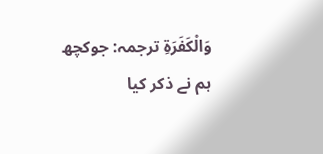وَالْكَفَرَةِ ترجمہ: جوکچھ ہم نے ذکر کیا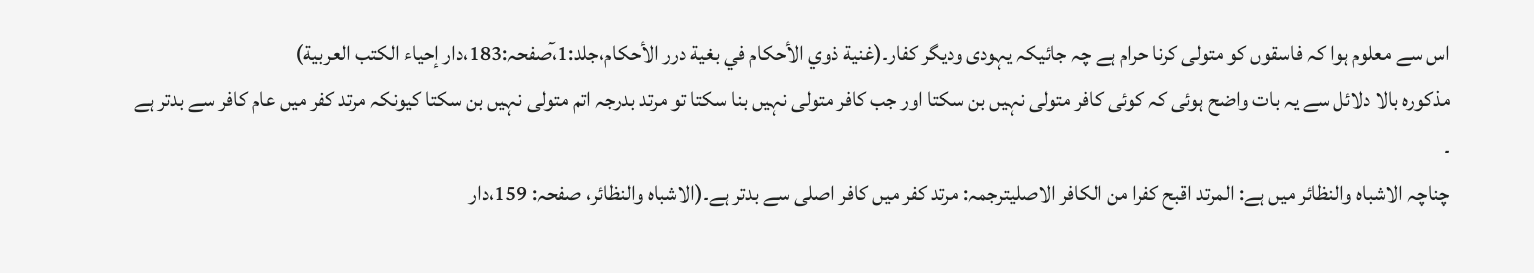اس سے معلوم ہوا کہ فاسقوں کو متولی کرنا حرام ہے چہ جائیکہ یہودی ودیگر کفار۔(غنية ذوي الأحكام في بغية درر الأحكام،جلد:1،ٓصفحہ:183،دار إحياء الكتب العربية)
مذکورہ بالا دلائل سے یہ بات واضح ہوئی کہ کوئی کافر متولی نہیں بن سکتا اور جب کافر متولی نہیں بنا سکتا تو مرتد بدرجہ اتم متولی نہیں بن سکتا کیونکہ مرتد کفر میں عام کافر سے بدتر ہے ۔
چناچہ الاشباہ والنظائر میں ہے: المرتد اقبح کفرا من الکافر الاصلیترجمہ: مرتد کفر میں کافر اصلی سے بدتر ہے۔(الاشباہ والنظائر، صفحہ: 159،دار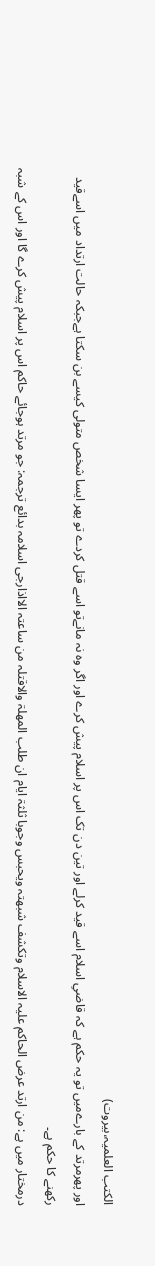الکتب العلمیہ،بیروت)
اور پھرمرتد کے بارےمیں تو یہ حکم ہے کہ قاضیِ اسلام اسے قید کرلے اور تین دن تک اس پر اسلام پیش کرے اور اگر وہ نہ مانےتو اسے قتل کردے تو پھر ایسا شخص متولی کیسے بن سکتا ہےجبکہ حالت ارتداد میں اسےقید رکھنے کا حکم ہے۔
درمختار میں ہے: من ارتد عرض الحاکم علیہ الاسلام وتکشف شبھتہ ویحبس وجوبا ثلثۃ ایام ان طلب المھلۃ والاقتلہ من ساعتہ الااذارجی اسلامہ بدائع ترجمہ: جو مرتد ہوجائے حاکم اس پر اسلام پیش کرے گا اور اس کے شبہ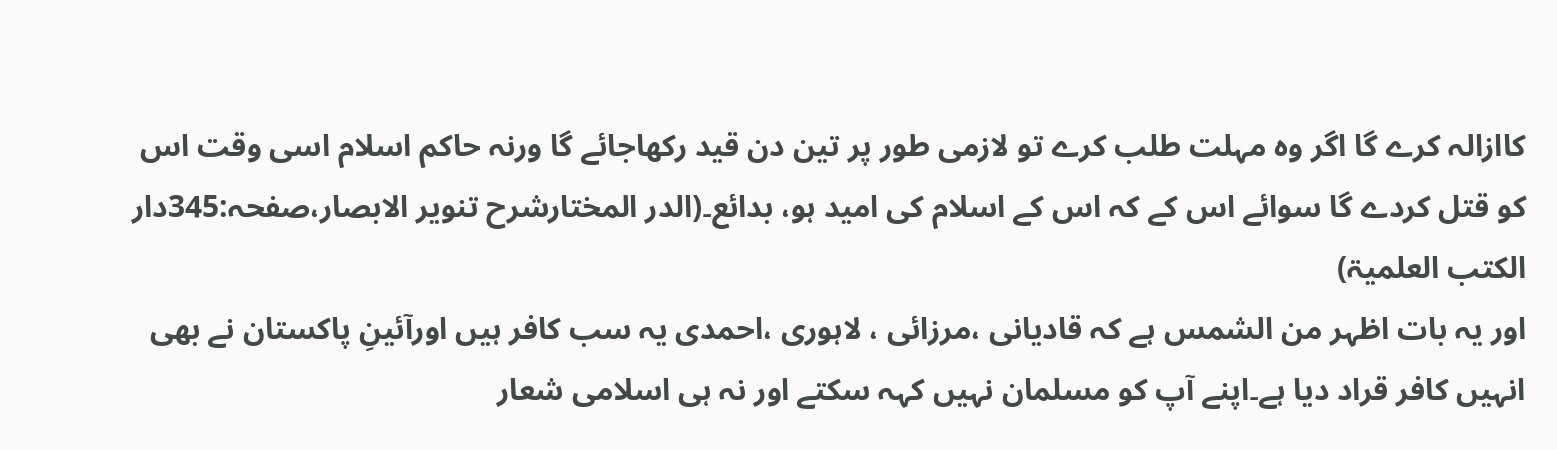کاازالہ کرے گا اگر وہ مہلت طلب کرے تو لازمی طور پر تین دن قید رکھاجائے گا ورنہ حاکم اسلام اسی وقت اس کو قتل کردے گا سوائے اس کے کہ اس کے اسلام کی امید ہو، بدائع۔(الدر المختارشرح تنویر الابصار،صفحہ:345دار الکتب العلمیۃ)
اور یہ بات اظہر من الشمس ہے کہ قادیانی ،مرزائی ، لاہوری ،احمدی یہ سب کافر ہیں اورآئینِ پاکستان نے بھی انہیں کافر قراد دیا ہے۔اپنے آپ کو مسلمان نہیں کہہ سکتے اور نہ ہی اسلامی شعار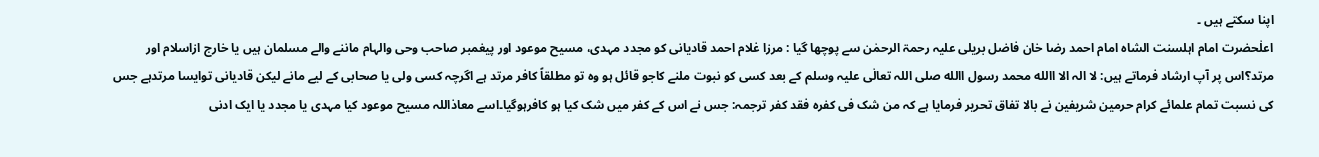اپنا سکتے ہیں ۔
اعلٰحضرت امام اہلسنت الشاہ امام احمد رضا خان فاضل بریلی علیہ رحمۃ الرحمٰن سے پوچھا گیا : مرزا غلام احمد قادیانی کو مجدد مہدی، مسیح موعود اور پیغمبر صاحب وحی والہام ماننے والے مسلمان ہیں یا خارج ازاسلام اور مرتد؟اس پر آپ ارشاد فرماتے ہیں: لا الہ الا االله محمد رسول االله صلی اللہ تعالٰی علیہ وسلم کے بعد کسی کو نبوت ملنے کاجو قائل ہو وہ تو مطلقاً کافر مرتد ہے اگرچہ کسی ولی یا صحابی کے لیے مانے لیکن قادیانی توایسا مرتدہے جس کی نسبت تمام علمائے کرام حرمین شریفین نے بالا تفاق تحریر فرمایا ہے کہ من شک فی کفرہ فقد کفر ترجمہ: جس نے اس کے کفر میں شک کیا ہو کافرہوگیا۔اسے معاذاللہ مسیح موعود کیا مہدی یا مجدد یا ایک ادنی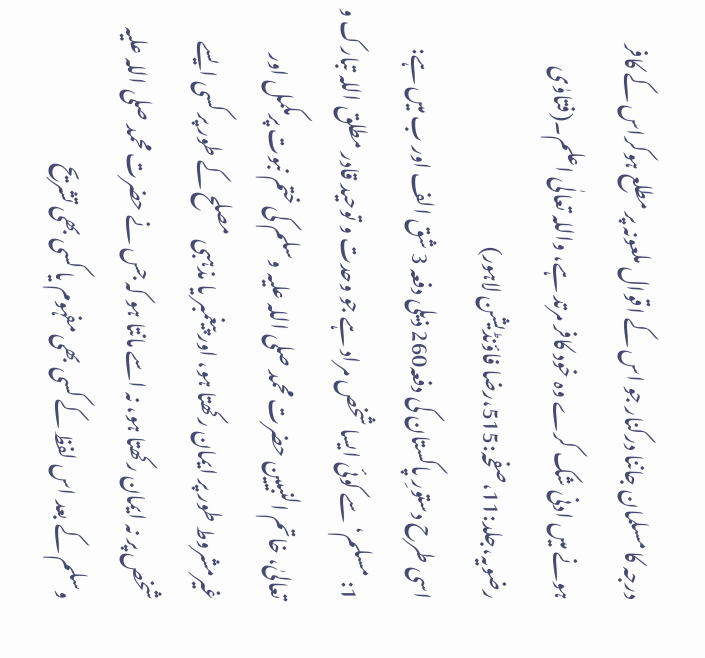درجہ کا مسلمان جاننا درکنار جو اس کے اقوال ملعونہ پر مطلع ہوکراس کے کافر ہونے میں ادنی شک کرے وہ خود کافر مرتد ہے، واللہ تعالٰی اعلم۔(فتاوٰی رضویہ،جلد:11،صفحہ:515،رضا فاؤنڈیشن لاہور)
اسی طرح دستورِ پاکستان کی دفعہ260 ذیلی دفعہ 3 شق الف اور ب میں ہے:
1: مسلم‘ سے کوئی ایسا شخص مراد ہے جو وحدت و توحید قادر مطلق اللہ تبارک و تعالیٰ، خاتم النبیین حضرت محمد صلی اللہ علیہ وسلم کی ختم نبوت پرمکمل اور غیرمشروط طور پر ایمان رکھتا ہو، اور پیغمبر یا مذہبی مصلح کے طور پر کسی ایسے شخص پر نہ ایمان رکھتا ہو، نہ اسے مانتا ہو کہ جس نے حضرت محمد صلی اللہ علیہ وسلم کے بعد اس لفظ کے کسی بھی مفہوم یا کسی بھی تشریح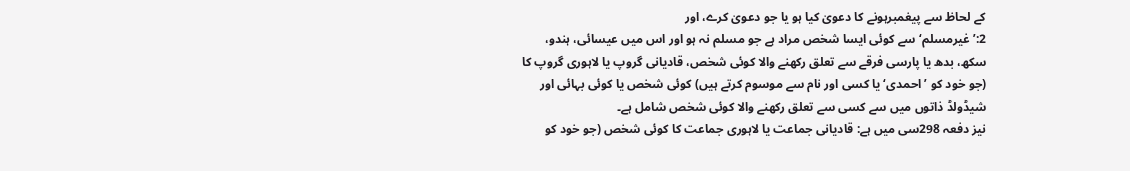کے لحاظ سے پیغمبرہونے کا دعویٰ کیا ہو یا جو دعویٰ کرے، اور
2:’غیرمسلم‘ سے کوئی ایسا شخص مراد ہے جو مسلم نہ ہو اور اس میں عیسائی، ہندو، سکھ، بدھ یا پارسی فرقے سے تعلق رکھنے والا کوئی شخص، قادیانی گروپ یا لاہوری گروپ کا (جو خود کو ’احمدی‘ یا کسی اور نام سے موسوم کرتے ہیں) کوئی شخص یا کوئی بہائی اور شیڈولڈ ذاتوں میں سے کسی سے تعلق رکھنے والا کوئی شخص شامل ہے۔
نیز دفعہ 298سی میں ہے: قادیانی جماعت یا لاہوری جماعت کا کوئی شخص (جو خود کو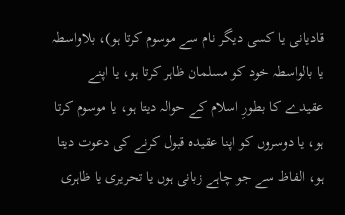قادیانی یا کسی دیگر نام سے موسوم کرتا ہو)، بلاواسطہ یا بالواسطہ خود کو مسلمان ظاہر کرتا ہو، یا اپنے عقیدے کا بطورِ اسلام کے حوالہ دیتا ہو، یا موسوم کرتا ہو، یا دوسروں کو اپنا عقیدہ قبول کرنے کی دعوت دیتا ہو، الفاظ سے جو چاہے زبانی ہوں یا تحریری یا ظاہری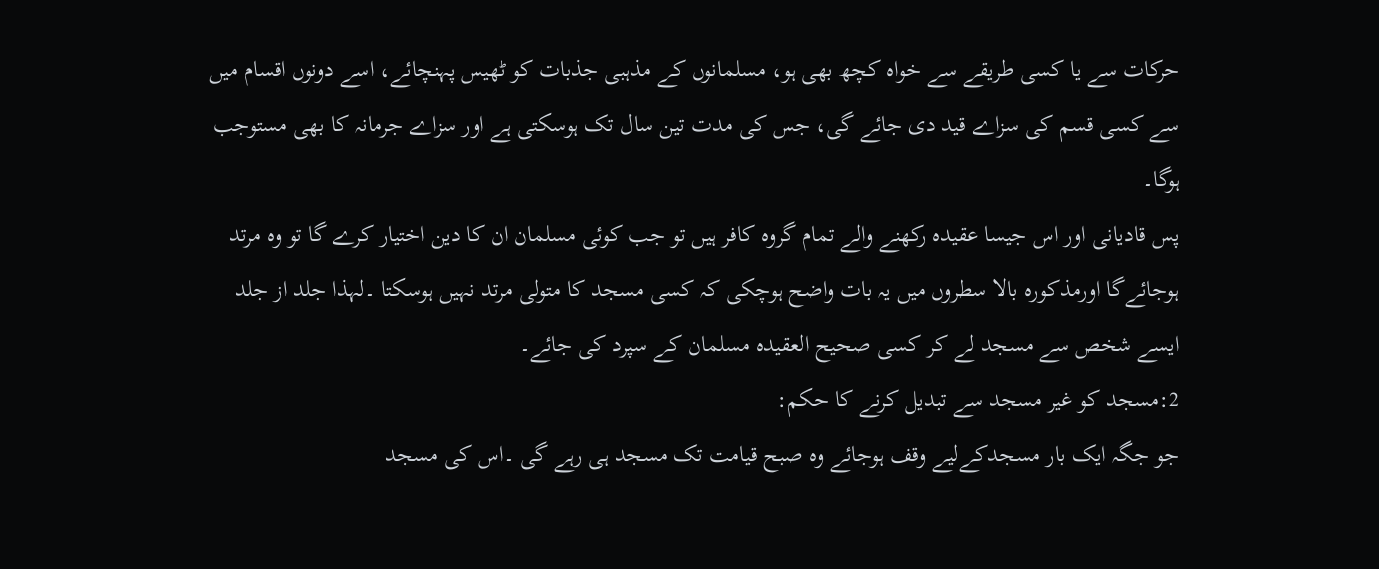حرکات سے یا کسی طریقے سے خواہ کچھ بھی ہو، مسلمانوں کے مذہبی جذبات کو ٹھیس پہنچائے، اسے دونوں اقسام میں سے کسی قسم کی سزاے قید دی جائے گی، جس کی مدت تین سال تک ہوسکتی ہے اور سزاے جرمانہ کا بھی مستوجب ہوگا۔
پس قادیانی اور اس جیسا عقیدہ رکھنے والے تمام گروہ کافر ہیں تو جب کوئی مسلمان ان کا دین اختیار کرے گا تو وہ مرتد ہوجائےگا اورمذکورہ بالا سطروں میں یہ بات واضح ہوچکی کہ کسی مسجد کا متولی مرتد نہیں ہوسکتا ۔لہذا جلد از جلد ایسے شخص سے مسجد لے کر کسی صحیح العقیدہ مسلمان کے سپرد کی جائے۔
2:مسجد کو غیر مسجد سے تبدیل کرنے کا حکم:
جو جگہ ایک بار مسجدکےلیے وقف ہوجائے وہ صبح قیامت تک مسجد ہی رہے گی ۔اس کی مسجد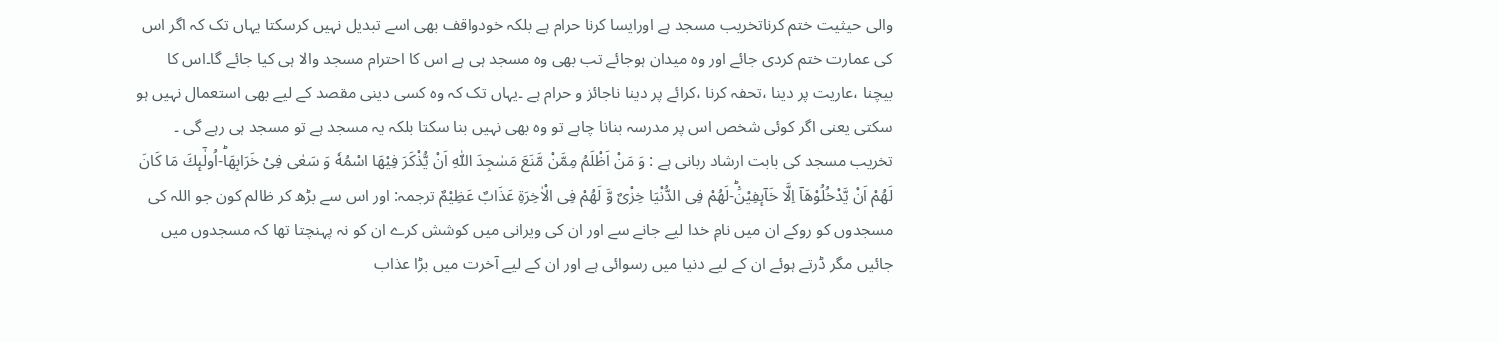والی حیثیت ختم کرناتخریب مسجد ہے اورایسا کرنا حرام ہے بلکہ خودواقف بھی اسے تبدیل نہیں کرسکتا یہاں تک کہ اگر اس کی عمارت ختم کردی جائے اور وہ میدان ہوجائے تب بھی وہ مسجد ہی ہے اس کا احترام مسجد والا ہی کیا جائے گا۔اس کا بیچنا ،عاریت پر دینا ،تحفہ کرنا ،کرائے پر دینا ناجائز و حرام ہے ۔یہاں تک کہ وہ کسی دینی مقصد کے لیے بھی استعمال نہیں ہو سکتی یعنی اگر کوئی شخص اس پر مدرسہ بنانا چاہے تو وہ بھی نہیں بنا سکتا بلکہ یہ مسجد ہے تو مسجد ہی رہے گی ۔
تخریب مسجد کی بابت ارشاد ربانی ہے : وَ مَنْ اَظْلَمُ مِمَّنْ مَّنَعَ مَسٰجِدَ اللّٰهِ اَنْ یُّذْكَرَ فِیْهَا اسْمُهٗ وَ سَعٰى فِیْ خَرَابِهَاؕ-اُولٰٓىٕكَ مَا كَانَ لَهُمْ اَنْ یَّدْخُلُوْهَاۤ اِلَّا خَآىٕفِیْنَ۬ؕ-لَهُمْ فِی الدُّنْیَا خِزْیٌ وَّ لَهُمْ فِی الْاٰخِرَةِ عَذَابٌ عَظِیْمٌ ترجمہ: اور اس سے بڑھ کر ظالم کون جو اللہ کی مسجدوں کو روکے ان میں نامِ خدا لیے جانے سے اور ان کی ویرانی میں کوشش کرے ان کو نہ پہنچتا تھا کہ مسجدوں میں جائیں مگر ڈرتے ہوئے ان کے لیے دنیا میں رسوائی ہے اور ان کے لیے آخرت میں بڑا عذاب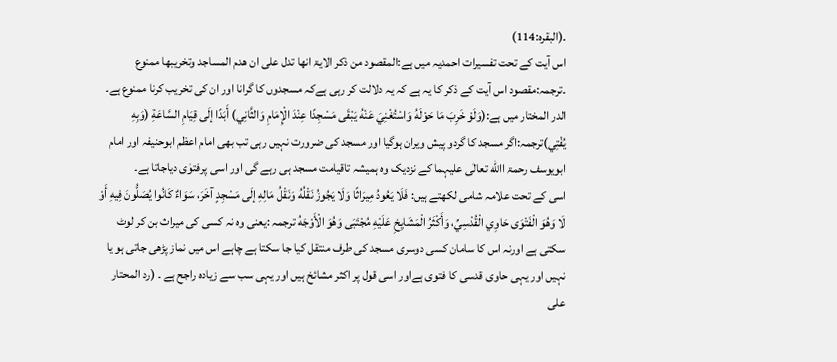۔(البقرہ:114)
اس آیت کے تحت تفسیرات احمدیہ میں ہے:المقصود من ذکر الایۃ انھا تدل علی ان ھدم المساجد وتخریبھا ممنوع ۔ترجمہ:مقصود اس آیت کے ذکر کا یہ ہے کہ یہ دلالت کر رہی ہےکہ مسجدوں کا گرانا اور ان کی تخریب کرنا ممنوع ہے۔
الدر المختار میں ہے:(وَلَوْ خَرِبَ مَا حَوْلَهُ وَاسْتُغْنِيَ عَنْهُ يَبْقَى مَسْجِدًا عِنْدَ الْإِمَامِ وَالثَّانِي) أَبَدًا إلَى قِيَامِ السَّاعَةِ (وَبِهِ يُفْتِي)ترجمہ:اگر مسجد کا گردو پیش ویران ہوگیا اور مسجد کی ضرورت نہیں رہی تب بھی امام اعظم ابوحنیفہ اور امام ابویوسف رحمۃ االله تعالٰی علیہما کے نزدیک وہ ہمیشہ تاقیامت مسجد ہی رہے گی اور اسی پرفتوٰی دیاجاتا ہے۔
اسی کے تحت علامہ شامی لکھتے ہیں: فَلَا يَعُودُ مِيرَاثًا وَلَا يَجُوزُ نَقْلُهُ وَنَقْلُ مَالِهِ إلَى مَسْجِدٍ آخَرَ، سَوَاءٌ كَانُوا يُصَلُّونَ فِيهِ أَوْ لَا وَهُوَ الْفَتْوَى حَاوِي الْقُدْسِيِّ، وَأَكْثَرُ الْمَشَايِخِ عَلَيْهِ مُجْتَبَى وَهُوَ الْأَوْجَهُ ترجمہ :یعنی وہ نہ کسی کی میراث بن کر لوٹ سکتی ہے اورنہ اس کا سامان کسی دوسری مسجد کی طرف منتقل کیا جا سکتا ہے چاہے اس میں نماز پڑھی جاتی ہو یا نہیں اور یہی حاوی قدسی کا فتوی ہےاور اسی قول پر اکثر مشائخ ہیں اور یہی سب سے زیادہ راجح ہے ۔ (رد المحتار علی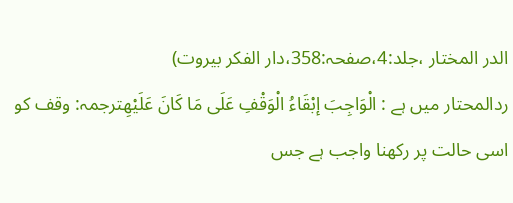الدر المختار ،جلد:4،صفحہ:358،دار الفکر بیروت)
ردالمحتار میں ہے : الْوَاجِبَ إبْقَاءُ الْوَقْفِ عَلَى مَا كَانَ عَلَيْهِترجمہ: وقف کو اسی حالت پر رکھنا واجب ہے جس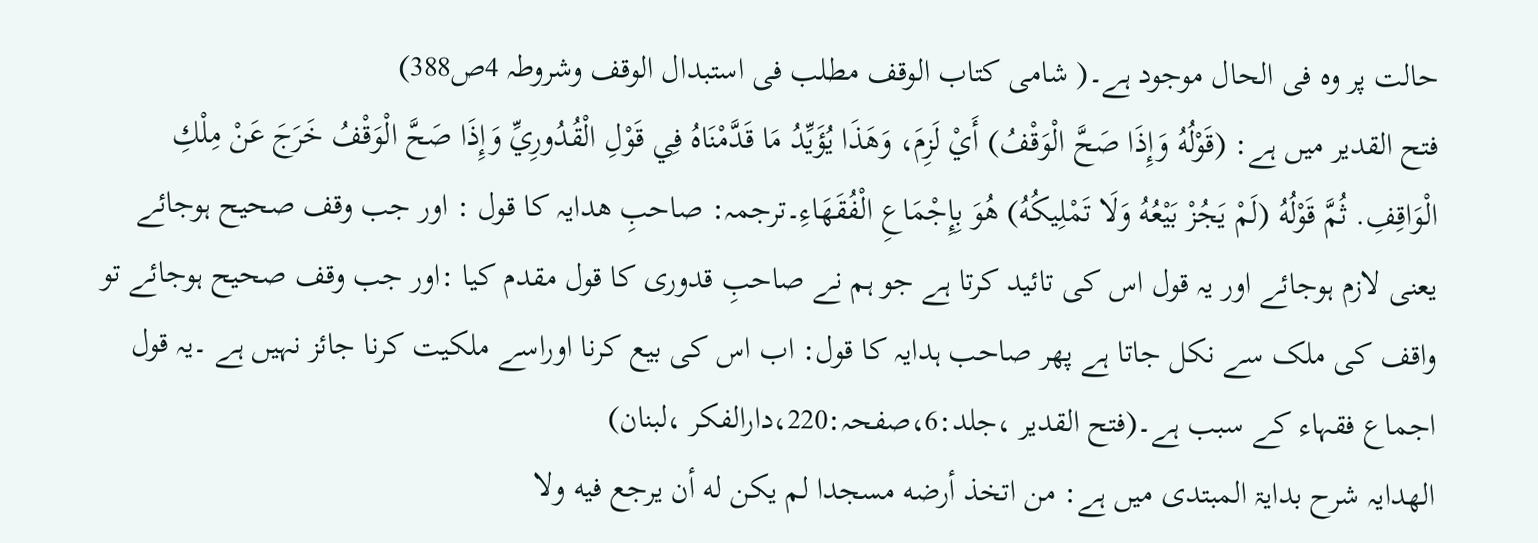حالت پر وہ فی الحال موجود ہے۔( شامی کتاب الوقف مطلب فی استبدال الوقف وشروطہ 4ص388)
فتح القدیر میں ہے: (قَوْلُهُ وَإِذَا صَحَّ الْوَقْفُ) أَيْ لَزِمَ، وَهَذَا يُؤَيِّدُ مَا قَدَّمْنَاهُ فِي قَوْلِ الْقُدُورِيِّ وَإِذَا صَحَّ الْوَقْفُ خَرَجَ عَنْ مِلْكِ الْوَاقِفِ. ثُمَّ قَوْلُهُ (لَمْ يَجُزْ بَيْعُهُ وَلَا تَمْلِيكُهُ) هُوَ بِإِجْمَاعِ الْفُقَهَاءِ۔ترجمہ: صاحبِ ھدایہ کا قول : اور جب وقف صحیح ہوجائے یعنی لازم ہوجائے اور یہ قول اس کی تائید کرتا ہے جو ہم نے صاحبِ قدوری کا قول مقدم کیا :اور جب وقف صحیح ہوجائے تو واقف کی ملک سے نکل جاتا ہے پھر صاحب ہدایہ کا قول: اب اس کی بیع کرنا اوراسے ملکیت کرنا جائز نہیں ہے ۔یہ قول اجماع فقہاء کے سبب ہے۔(فتح القدیر ،جلد:6،صفحہ:220،دارالفکر ،لبنان)
الھدایہ شرح بدایۃ المبتدی میں ہے: من اتخذ أرضه مسجدا لم يكن له أن يرجع فيه ولا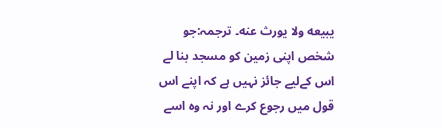يبيعه ولا يورث عنه۔ ترجمہ:جو شخص اپنی زمین کو مسجد بنا لے اس کےلیے جائز نہیں ہے کہ اپنے اس قول میں رجوع کرے اور نہ وہ اسے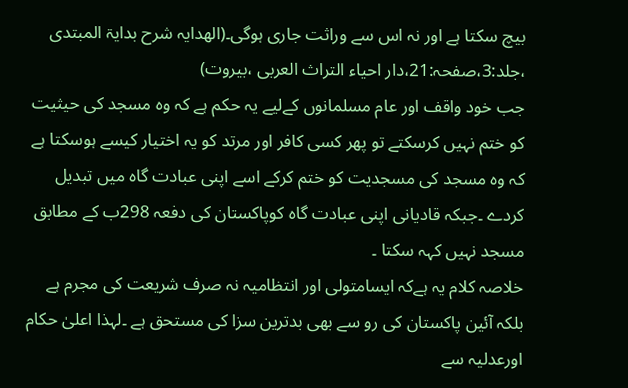بیچ سکتا ہے اور نہ اس سے وراثت جاری ہوگی۔(الھدایہ شرح بدایۃ المبتدی ،جلد:3،صفحہ:21،دار احیاء التراث العربی ،بیروت)
جب خود واقف اور عام مسلمانوں کےلیے یہ حکم ہے کہ وہ مسجد کی حیثیت کو ختم نہیں کرسکتے تو پھر کسی کافر اور مرتد کو یہ اختیار کیسے ہوسکتا ہے کہ وہ مسجد کی مسجدیت کو ختم کرکے اسے اپنی عبادت گاہ میں تبدیل کردے ۔جبکہ قادیانی اپنی عبادت گاہ کوپاکستان کی دفعہ 298ب کے مطابق مسجد نہیں کہہ سکتا ۔
خلاصہ کلام یہ ہےکہ ایسامتولی اور انتظامیہ نہ صرف شریعت کی مجرم ہے بلکہ آئین پاکستان کی رو سے بھی بدترین سزا کی مستحق ہے ۔لہذا اعلیٰ حکام اورعدلیہ سے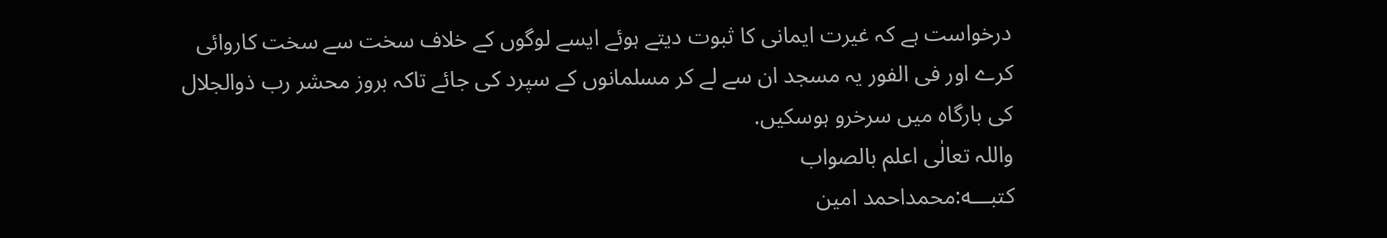درخواست ہے کہ غیرت ایمانی کا ثبوت دیتے ہوئے ایسے لوگوں کے خلاف سخت سے سخت کاروائی کرے اور فی الفور یہ مسجد ان سے لے کر مسلمانوں کے سپرد کی جائے تاکہ بروز محشر رب ذوالجلال کی بارگاہ میں سرخرو ہوسکیں.
واللہ تعالٰی اعلم بالصواب
کتبـــه:محمداحمد امین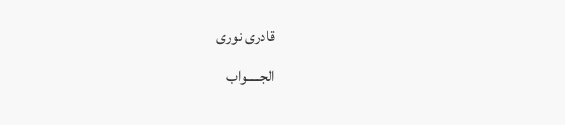قادری نوری
الجـــــواب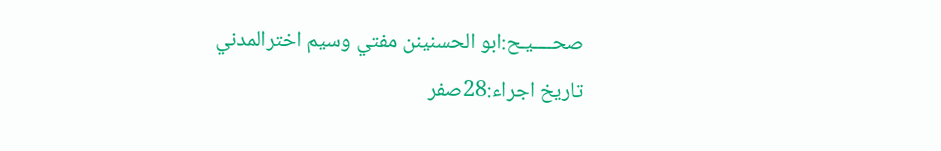صحــــيـح:ابو الحسنينن مفتي وسيم اخترالمدني
تاريخ اجراء:28صفر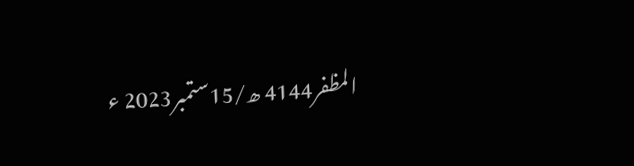المظفر4144 ھ/15ستمبر2023 ء